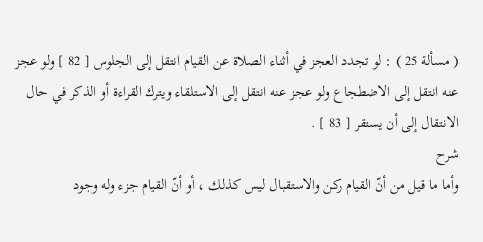( مسألة 25 ) : لو تجدد العجز في أثناء الصلاة عن القيام انتقل إلى الجلوس [ 82 ] ولو عجز عنه انتقل إلى الاضطجاع ولو عجز عنه انتقل إلى الاستلقاء ويترك القراءة أو الذكر في حال الانتقال إلى أن يستقر [ 83 ] .
شرح
وأما ما قيل من أنّ القيام ركن والاستقبال ليس كذلك ، أو أنّ القيام جزء وله وجود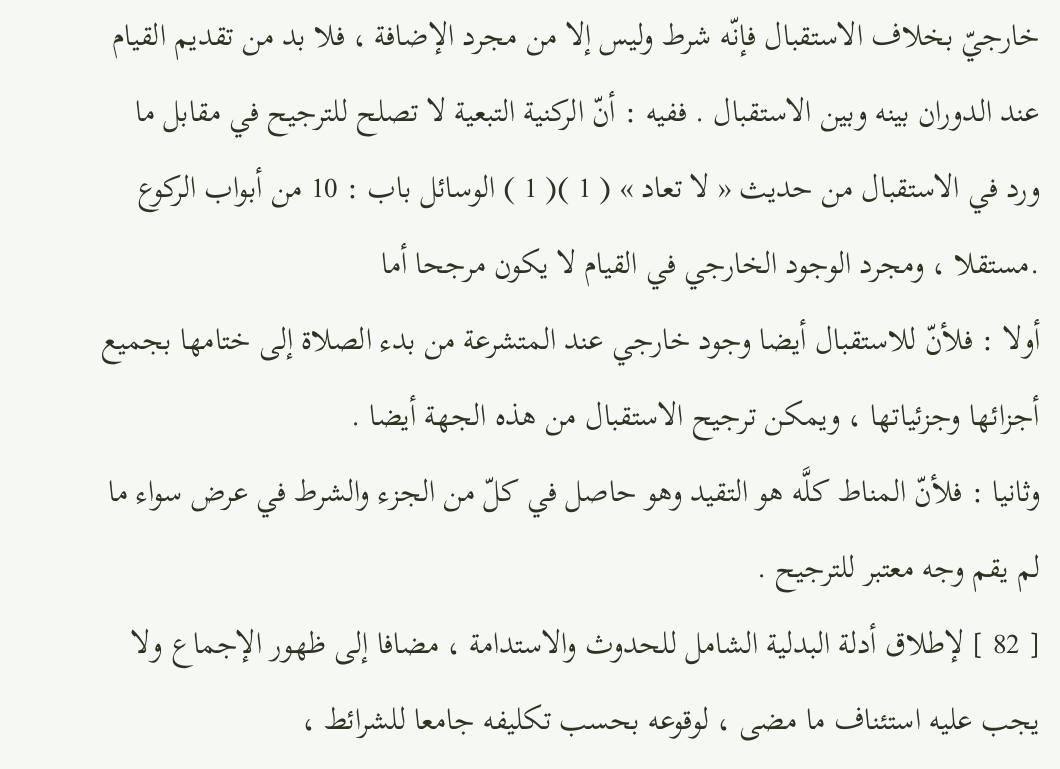خارجيّ بخلاف الاستقبال فإنّه شرط وليس إلا من مجرد الإضافة ، فلا بد من تقديم القيام عند الدوران بينه وبين الاستقبال . ففيه : أنّ الركنية التبعية لا تصلح للترجيح في مقابل ما ورد في الاستقبال من حديث « لا تعاد » ( 1 )( 1 ) الوسائل باب : 10 من أبواب الركوع .مستقلا ، ومجرد الوجود الخارجي في القيام لا يكون مرجحا أما
أولا : فلأنّ للاستقبال أيضا وجود خارجي عند المتشرعة من بدء الصلاة إلى ختامها بجميع أجزائها وجزئياتها ، ويمكن ترجيح الاستقبال من هذه الجهة أيضا .
وثانيا : فلأنّ المناط كلَّه هو التقيد وهو حاصل في كلّ من الجزء والشرط في عرض سواء ما لم يقم وجه معتبر للترجيح .
[ 82 ] لإطلاق أدلة البدلية الشامل للحدوث والاستدامة ، مضافا إلى ظهور الإجماع ولا يجب عليه استئناف ما مضى ، لوقوعه بحسب تكليفه جامعا للشرائط ،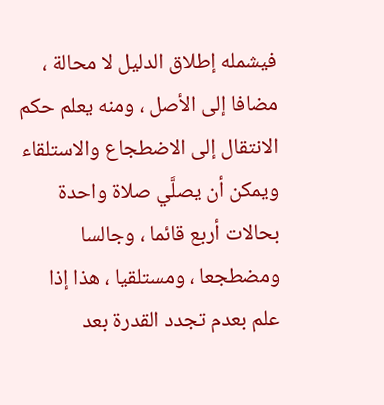فيشمله إطلاق الدليل لا محالة ، مضافا إلى الأصل ، ومنه يعلم حكم الانتقال إلى الاضطجاع والاستلقاء ويمكن أن يصلَّي صلاة واحدة بحالات أربع قائما ، وجالسا ومضطجعا ، ومستلقيا ، هذا إذا علم بعدم تجدد القدرة بعد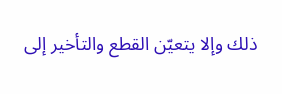ذلك وإلا يتعيّن القطع والتأخير إلى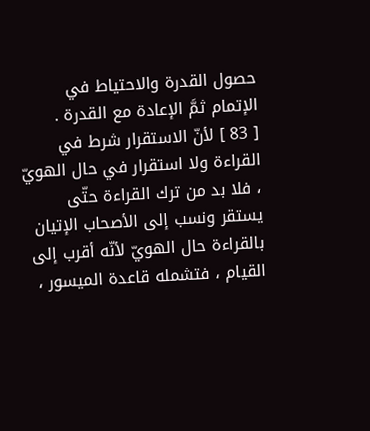حصول القدرة والاحتياط في الإتمام ثمَّ الإعادة مع القدرة .
[ 83 ] لأنّ الاستقرار شرط في القراءة ولا استقرار في حال الهويّ ، فلا بد من ترك القراءة حتّى يستقر ونسب إلى الأصحاب الإتيان بالقراءة حال الهويّ لأنّه أقرب إلى القيام ، فتشمله قاعدة الميسور ،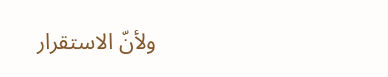ولأنّ الاستقرار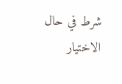شرط في حال الاختيار